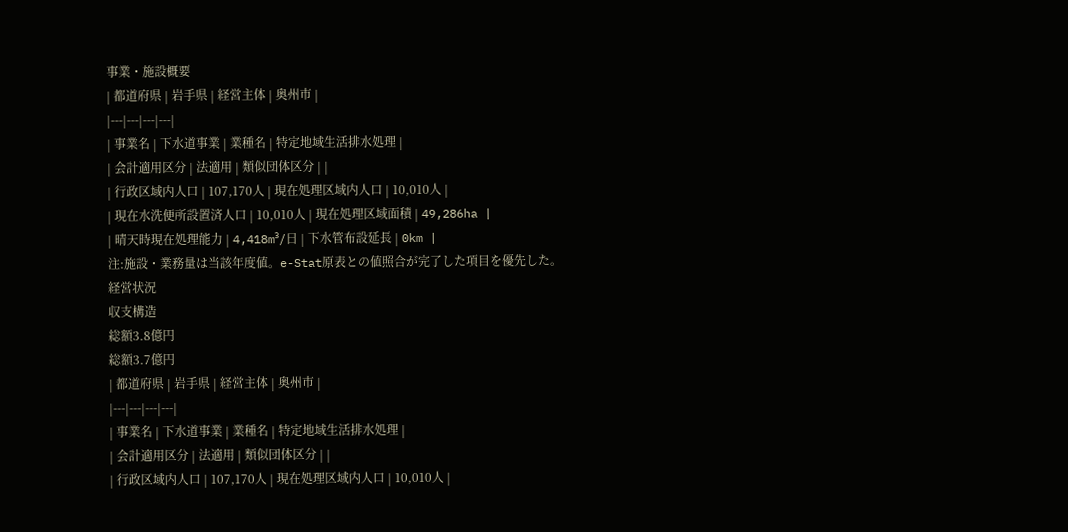事業・施設概要
| 都道府県 | 岩手県 | 経営主体 | 奥州市 |
|---|---|---|---|
| 事業名 | 下水道事業 | 業種名 | 特定地域生活排水処理 |
| 会計適用区分 | 法適用 | 類似団体区分 | |
| 行政区域内人口 | 107,170人 | 現在処理区域内人口 | 10,010人 |
| 現在水洗便所設置済人口 | 10,010人 | 現在処理区域面積 | 49,286ha |
| 晴天時現在処理能力 | 4,418m³/日 | 下水管布設延長 | 0km |
注:施設・業務量は当該年度値。e-Stat原表との値照合が完了した項目を優先した。
経営状況
収支構造
総額3.8億円
総額3.7億円
| 都道府県 | 岩手県 | 経営主体 | 奥州市 |
|---|---|---|---|
| 事業名 | 下水道事業 | 業種名 | 特定地域生活排水処理 |
| 会計適用区分 | 法適用 | 類似団体区分 | |
| 行政区域内人口 | 107,170人 | 現在処理区域内人口 | 10,010人 |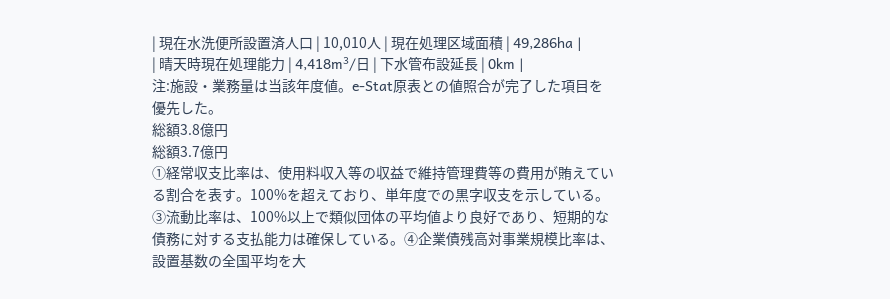| 現在水洗便所設置済人口 | 10,010人 | 現在処理区域面積 | 49,286ha |
| 晴天時現在処理能力 | 4,418m³/日 | 下水管布設延長 | 0km |
注:施設・業務量は当該年度値。e-Stat原表との値照合が完了した項目を優先した。
総額3.8億円
総額3.7億円
①経常収支比率は、使用料収入等の収益で維持管理費等の費用が賄えている割合を表す。100%を超えており、単年度での黒字収支を示している。③流動比率は、100%以上で類似団体の平均値より良好であり、短期的な債務に対する支払能力は確保している。④企業債残高対事業規模比率は、設置基数の全国平均を大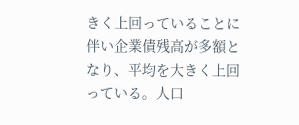きく上回っていることに伴い企業債残高が多額となり、平均を大きく上回っている。人口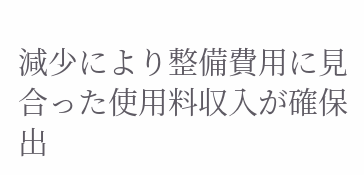減少により整備費用に見合った使用料収入が確保出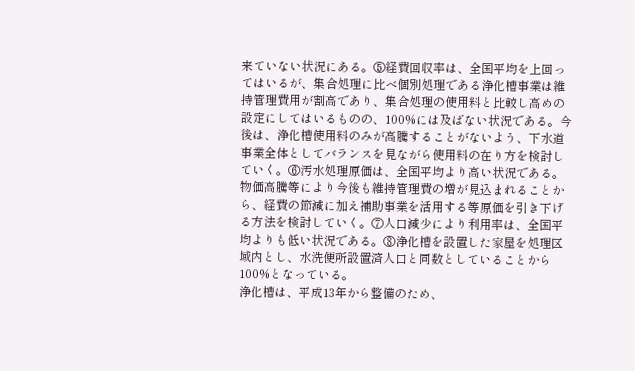来ていない状況にある。⑤経費回収率は、全国平均を上回ってはいるが、集合処理に比べ個別処理である浄化槽事業は維持管理費用が割高であり、集合処理の使用料と比較し高めの設定にしてはいるものの、100%には及ばない状況である。今後は、浄化槽使用料のみが高騰することがないよう、下水道事業全体としてバランスを見ながら使用料の在り方を検討していく。⑥汚水処理原価は、全国平均より高い状況である。物価高騰等により今後も維持管理費の増が見込まれることから、経費の節減に加え補助事業を活用する等原価を引き下げる方法を検討していく。⑦人口減少により利用率は、全国平均よりも低い状況である。⑧浄化槽を設置した家屋を処理区域内とし、水洗便所設置済人口と同数としていることから100%となっている。
浄化槽は、平成13年から整備のため、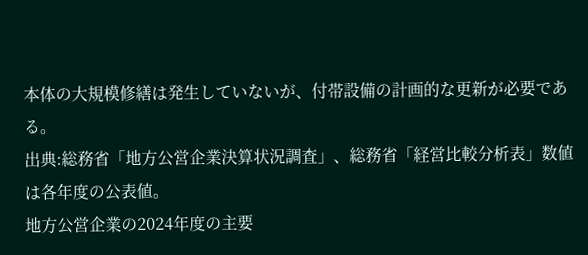本体の大規模修繕は発生していないが、付帯設備の計画的な更新が必要である。
出典:総務省「地方公営企業決算状況調査」、総務省「経営比較分析表」数値は各年度の公表値。
地方公営企業の2024年度の主要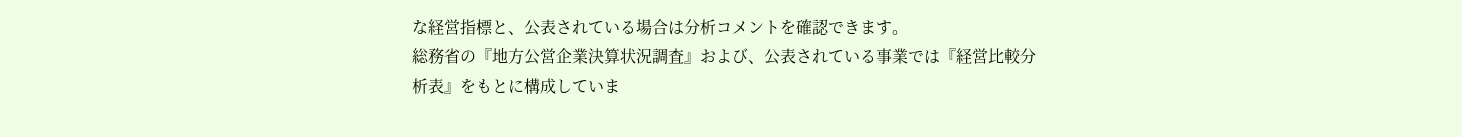な経営指標と、公表されている場合は分析コメントを確認できます。
総務省の『地方公営企業決算状況調査』および、公表されている事業では『経営比較分析表』をもとに構成していま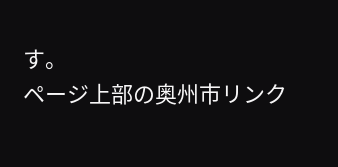す。
ページ上部の奥州市リンク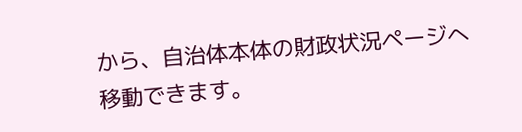から、自治体本体の財政状況ページへ移動できます。